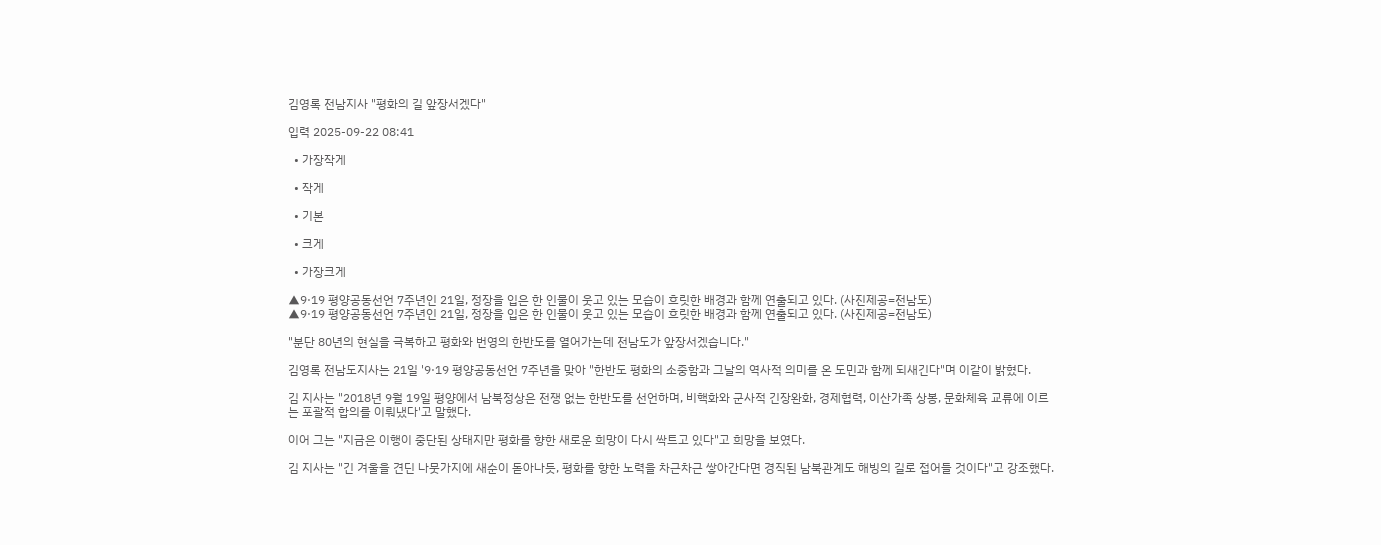김영록 전남지사 "평화의 길 앞장서겠다"

입력 2025-09-22 08:41

  • 가장작게

  • 작게

  • 기본

  • 크게

  • 가장크게

▲9·19 평양공동선언 7주년인 21일, 정장을 입은 한 인물이 웃고 있는 모습이 흐릿한 배경과 함께 연출되고 있다. (사진제공=전남도)
▲9·19 평양공동선언 7주년인 21일, 정장을 입은 한 인물이 웃고 있는 모습이 흐릿한 배경과 함께 연출되고 있다. (사진제공=전남도)

"분단 80년의 현실을 극복하고 평화와 번영의 한반도를 열어가는데 전남도가 앞장서겠습니다."

김영록 전남도지사는 21일 '9·19 평양공동선언 7주년을 맞아 "한반도 평화의 소중함과 그날의 역사적 의미를 온 도민과 함께 되새긴다"며 이같이 밝혔다.

김 지사는 "2018년 9월 19일 평양에서 남북정상은 전쟁 없는 한반도를 선언하며, 비핵화와 군사적 긴장완화, 경제협력, 이산가족 상봉, 문화체육 교류에 이르는 포괄적 합의를 이뤄냈다'고 말했다.

이어 그는 "지금은 이행이 중단된 상태지만 평화를 향한 새로운 희망이 다시 싹트고 있다"고 희망을 보였다.

김 지사는 "긴 겨울을 견딘 나뭇가지에 새순이 돋아나듯, 평화를 향한 노력을 차근차근 쌓아간다면 경직된 남북관계도 해빙의 길로 접어들 것이다"고 강조했다.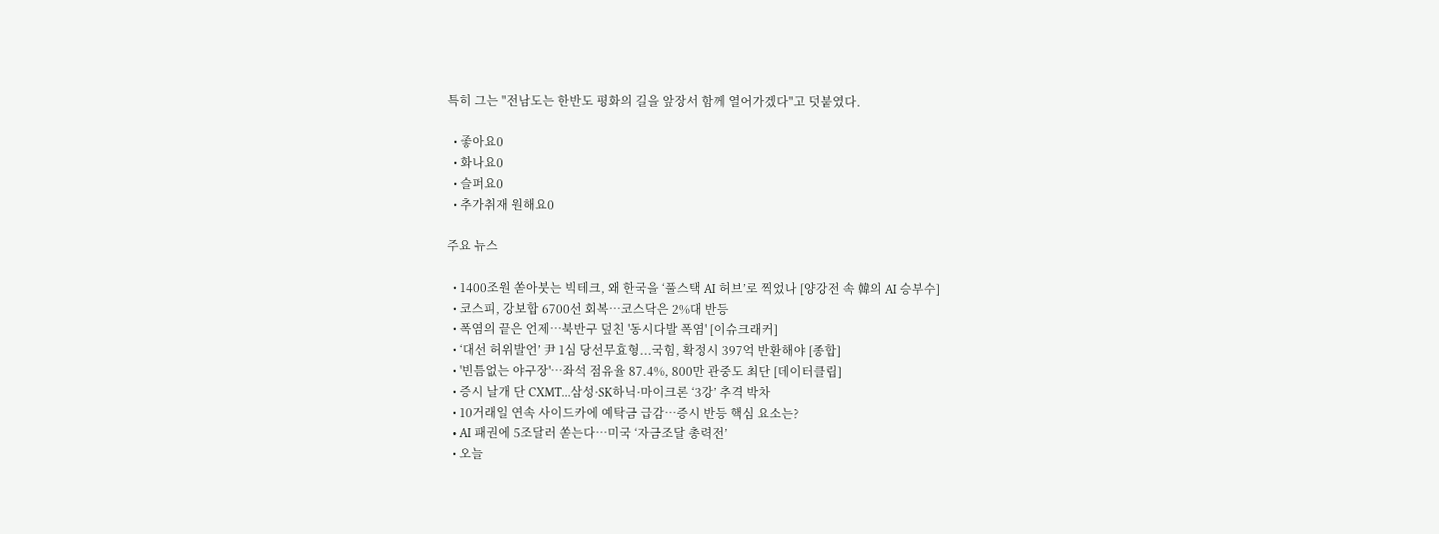특히 그는 "전남도는 한반도 평화의 길을 앞장서 함께 열어가겠다"고 덧붙였다.

  • 좋아요0
  • 화나요0
  • 슬퍼요0
  • 추가취재 원해요0

주요 뉴스

  • 1400조원 쏟아붓는 빅테크, 왜 한국을 ‘풀스택 AI 허브’로 찍었나 [양강전 속 韓의 AI 승부수]
  • 코스피, 강보합 6700선 회복…코스닥은 2%대 반등
  • 폭염의 끝은 언제…북반구 덮친 '동시다발 폭염' [이슈크래커]
  • ‘대선 허위발언’ 尹 1심 당선무효형...국힘, 확정시 397억 반환해야 [종합]
  • '빈틈없는 야구장'…좌석 점유율 87.4%, 800만 관중도 최단 [데이터클립]
  • 증시 날개 단 CXMT…삼성·SK하닉·마이크론 ‘3강’ 추격 박차
  • 10거래일 연속 사이드카에 예탁금 급감…증시 반등 핵심 요소는?
  • AI 패권에 5조달러 쏟는다…미국 ‘자금조달 총력전’
  • 오늘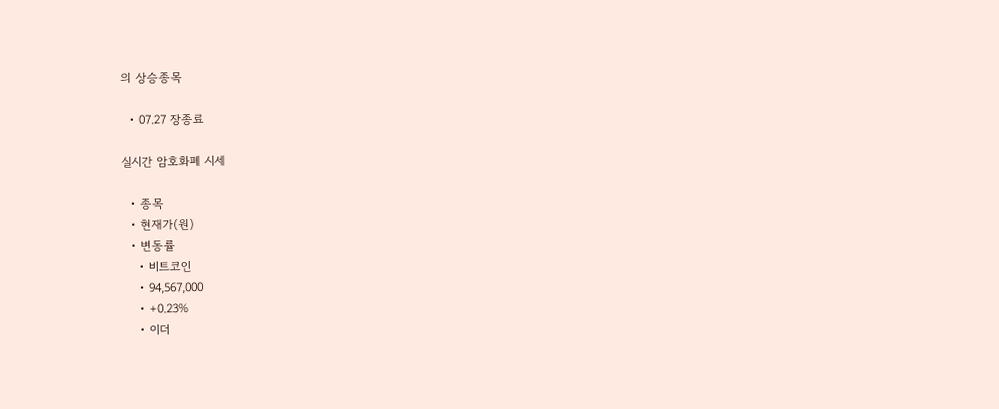의 상승종목

  • 07.27 장종료

실시간 암호화폐 시세

  • 종목
  • 현재가(원)
  • 변동률
    • 비트코인
    • 94,567,000
    • +0.23%
    • 이더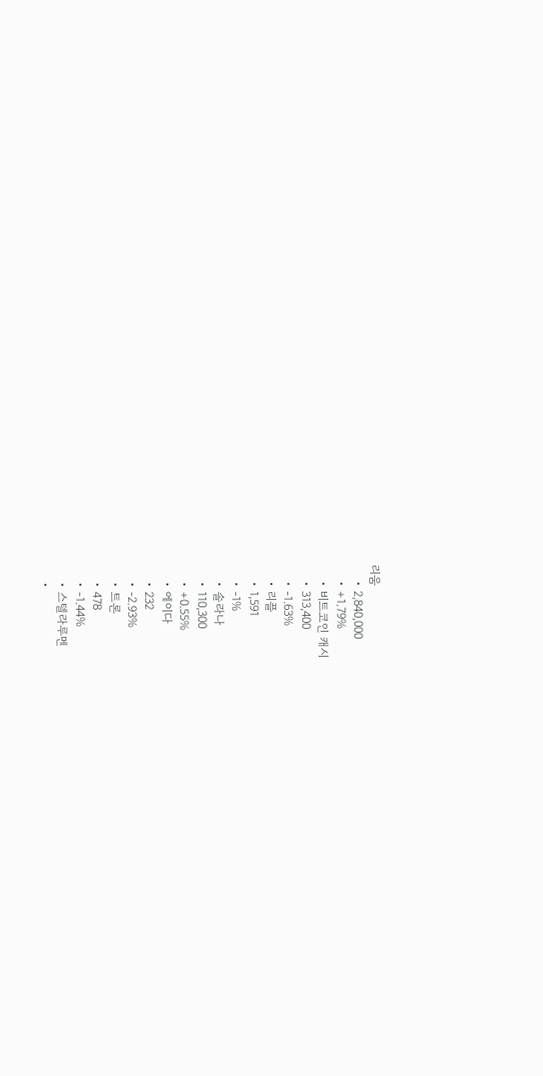리움
    • 2,840,000
    • +1.79%
    • 비트코인 캐시
    • 313,400
    • -1.63%
    • 리플
    • 1,591
    • -1%
    • 솔라나
    • 110,300
    • +0.55%
    • 에이다
    • 232
    • -2.93%
    • 트론
    • 478
    • -1.44%
    • 스텔라루멘
    •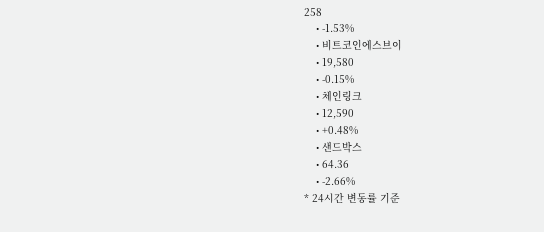258
    • -1.53%
    • 비트코인에스브이
    • 19,580
    • -0.15%
    • 체인링크
    • 12,590
    • +0.48%
    • 샌드박스
    • 64.36
    • -2.66%
* 24시간 변동률 기준